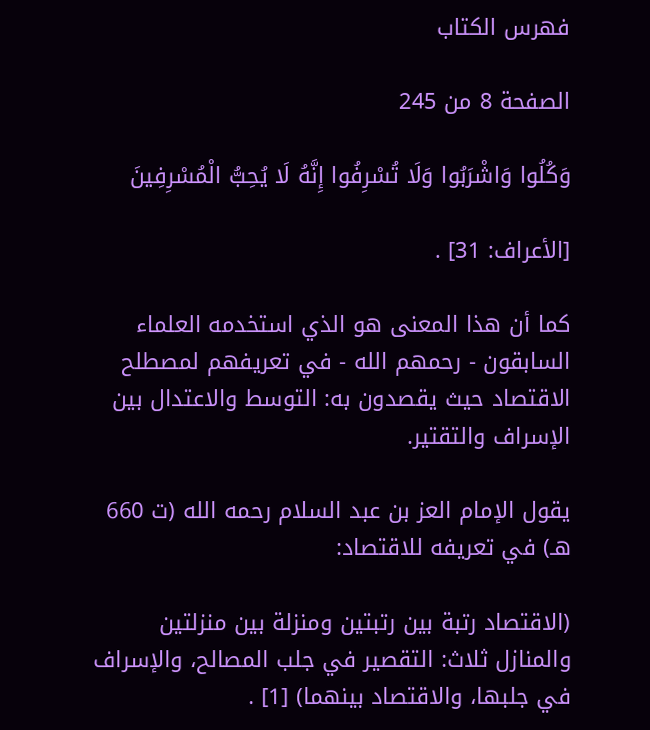فهرس الكتاب

الصفحة 8 من 245

وَكُلُوا وَاشْرَبُوا وَلَا تُسْرِفُوا إِنَّهُ لَا يُحِبُّ الْمُسْرِفِينَ

[الأعراف: 31] .

كما أن هذا المعنى هو الذي استخدمه العلماء السابقون - رحمهم الله - في تعريفهم لمصطلح الاقتصاد حيث يقصدون به: التوسط والاعتدال بين الإسراف والتقتير.

يقول الإمام العز بن عبد السلام رحمه الله (ت 660 هـ) في تعريفه للاقتصاد:

(الاقتصاد رتبة بين رتبتين ومنزلة بين منزلتين والمنازل ثلاث: التقصير في جلب المصالح، والإسراف في جلبها، والاقتصاد بينهما) [1] .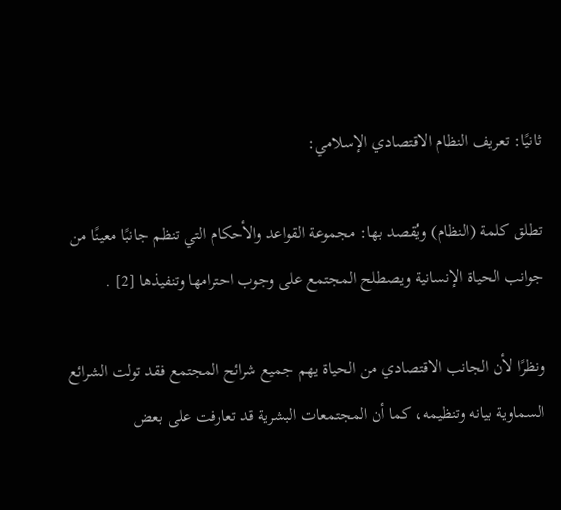ثانيًا: تعريف النظام الاقتصادي الإسلامي:

تطلق كلمة (النظام) ويُقصد بها: مجموعة القواعد والأحكام التي تنظم جانبًا معينًا من جوانب الحياة الإنسانية ويصطلح المجتمع على وجوب احترامها وتنفيذها [2] .

ونظرًا لأن الجانب الاقتصادي من الحياة يهم جميع شرائح المجتمع فقد تولت الشرائع السماوية بيانه وتنظيمه، كما أن المجتمعات البشرية قد تعارفت على بعض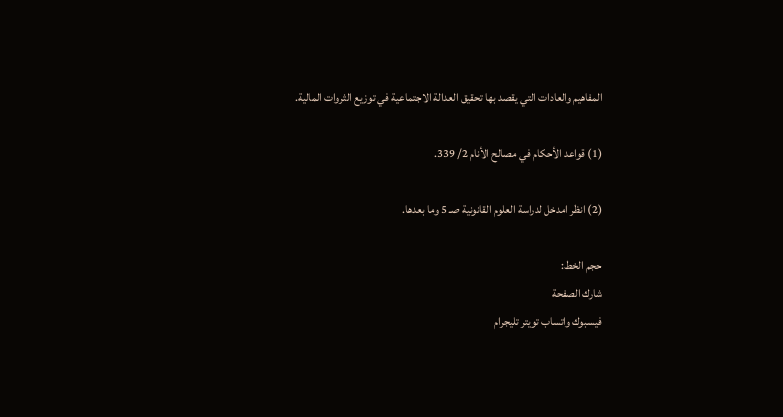المفاهيم والعادات التي يقصد بها تحقيق العدالة الاجتماعية في توزيع الثروات المالية.

(1) قواعد الأحكام في مصالح الأنام 2/ 339.

(2) انظر امدخل لدراسة العلوم القانونية صـ 5 وما بعدها.

حجم الخط:
شارك الصفحة
فيسبوك واتساب تويتر تليجرام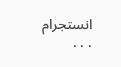انستجرام
. . .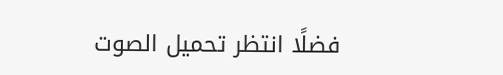فضلًا انتظر تحميل الصوت